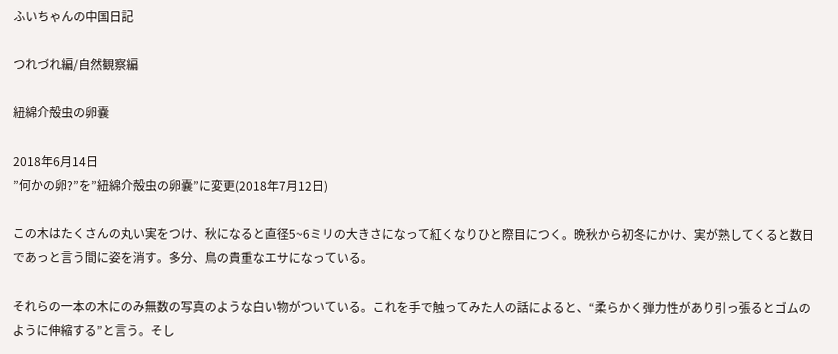ふいちゃんの中国日記

つれづれ編/自然観察編

紐綿介殻虫の卵嚢

2018年6月14日
”何かの卵?”を”紐綿介殻虫の卵嚢”に変更(2018年7月12日)

この木はたくさんの丸い実をつけ、秋になると直径5~6ミリの大きさになって紅くなりひと際目につく。晩秋から初冬にかけ、実が熟してくると数日であっと言う間に姿を消す。多分、鳥の貴重なエサになっている。

それらの一本の木にのみ無数の写真のような白い物がついている。これを手で触ってみた人の話によると、“柔らかく弾力性があり引っ張るとゴムのように伸縮する”と言う。そし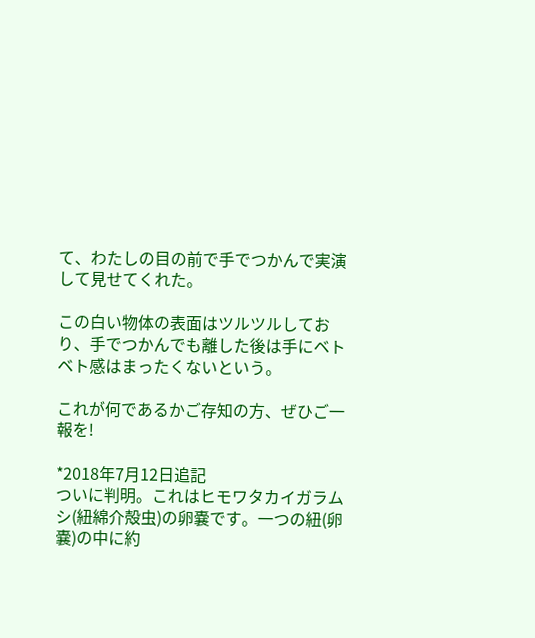て、わたしの目の前で手でつかんで実演して見せてくれた。

この白い物体の表面はツルツルしており、手でつかんでも離した後は手にベトベト感はまったくないという。

これが何であるかご存知の方、ぜひご一報を!

*2018年7月12日追記
ついに判明。これはヒモワタカイガラムシ(紐綿介殻虫)の卵嚢です。一つの紐(卵嚢)の中に約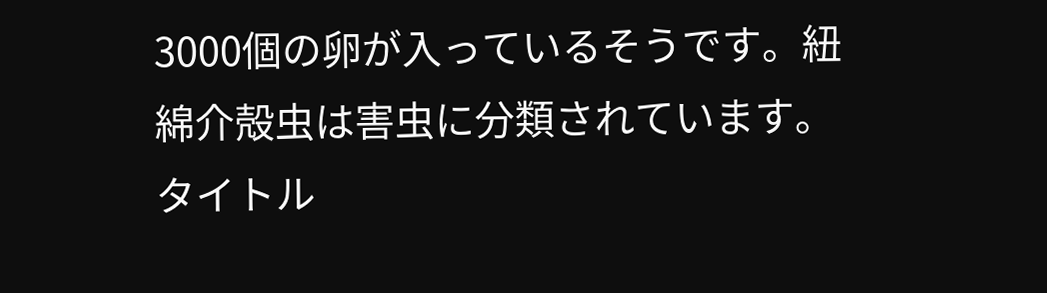3000個の卵が入っているそうです。紐綿介殻虫は害虫に分類されています。タイトル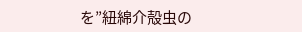を”紐綿介殻虫の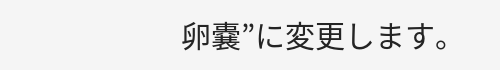卵嚢”に変更します。